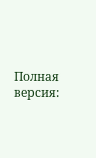Полная версия: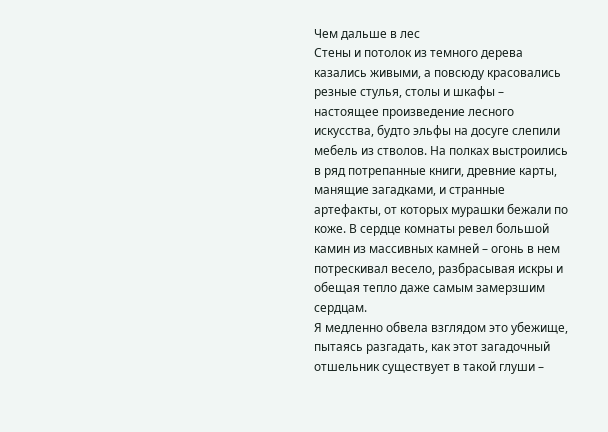Чем дальше в лес
Стены и потолок из темного дерева казались живыми, а повсюду красовались резные стулья, столы и шкафы – настоящее произведение лесного искусства, будто эльфы на досуге слепили мебель из стволов. На полках выстроились в ряд потрепанные книги, древние карты, манящие загадками, и странные артефакты, от которых мурашки бежали по коже. В сердце комнаты ревел большой камин из массивных камней – огонь в нем потрескивал весело, разбрасывая искры и обещая тепло даже самым замерзшим сердцам.
Я медленно обвела взглядом это убежище, пытаясь разгадать, как этот загадочный отшельник существует в такой глуши –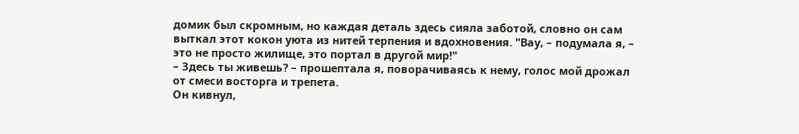домик был скромным, но каждая деталь здесь сияла заботой, словно он сам выткал этот кокон уюта из нитей терпения и вдохновения. "Вау, – подумала я, – это не просто жилище, это портал в другой мир!"
– Здесь ты живешь? – прошептала я, поворачиваясь к нему, голос мой дрожал от смеси восторга и трепета.
Он кивнул,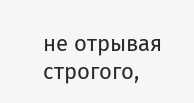не отрывая строгого,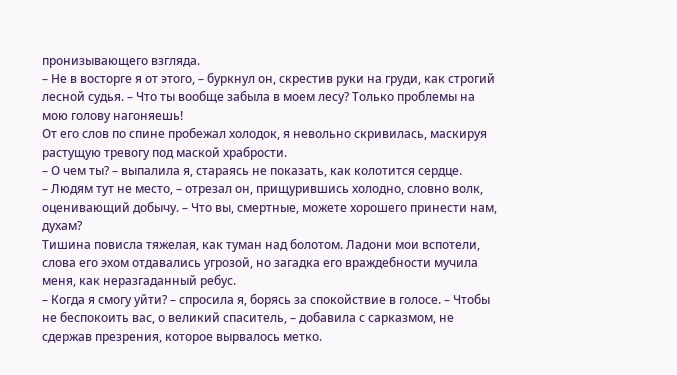пронизывающего взгляда.
– Не в восторге я от этого, – буркнул он, скрестив руки на груди, как строгий лесной судья. – Что ты вообще забыла в моем лесу? Только проблемы на мою голову нагоняешь!
От его слов по спине пробежал холодок, я невольно скривилась, маскируя растущую тревогу под маской храбрости.
– О чем ты? – выпалила я, стараясь не показать, как колотится сердце.
– Людям тут не место, – отрезал он, прищурившись холодно, словно волк, оценивающий добычу. – Что вы, смертные, можете хорошего принести нам, духам?
Тишина повисла тяжелая, как туман над болотом. Ладони мои вспотели, слова его эхом отдавались угрозой, но загадка его враждебности мучила меня, как неразгаданный ребус.
– Когда я смогу уйти? – спросила я, борясь за спокойствие в голосе. – Чтобы не беспокоить вас, о великий спаситель, – добавила с сарказмом, не сдержав презрения, которое вырвалось метко.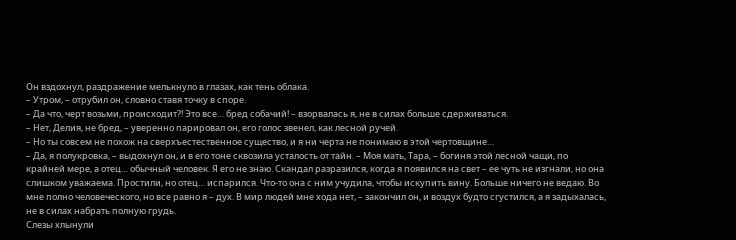Он вздохнул, раздражение мелькнуло в глазах, как тень облака.
– Утром, – отрубил он, словно ставя точку в споре.
– Да что, черт возьми, происходит?! Это все… бред собачий! – взорвалась я, не в силах больше сдерживаться.
– Нет, Делия, не бред, – уверенно парировал он, его голос звенел, как лесной ручей.
– Но ты совсем не похож на сверхъестественное существо, и я ни черта не понимаю в этой чертовщине…
– Да, я полукровка, – выдохнул он, и в его тоне сквозила усталость от тайн. – Моя мать, Тара, – богиня этой лесной чащи, по крайней мере, а отец… обычный человек. Я его не знаю. Скандал разразился, когда я появился на свет – ее чуть не изгнали, но она слишком уважаема. Простили, но отец… испарился. Что-то она с ним учудила, чтобы искупить вину. Больше ничего не ведаю. Во мне полно человеческого, но все равно я – дух. В мир людей мне хода нет, – закончил он, и воздух будто сгустился, а я задыхалась, не в силах набрать полную грудь.
Слезы хлынули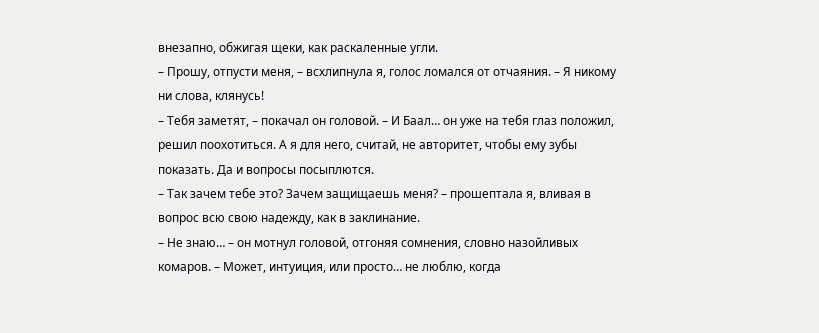внезапно, обжигая щеки, как раскаленные угли.
– Прошу, отпусти меня, – всхлипнула я, голос ломался от отчаяния. – Я никому ни слова, клянусь!
– Тебя заметят, – покачал он головой. – И Баал… он уже на тебя глаз положил, решил поохотиться. А я для него, считай, не авторитет, чтобы ему зубы показать. Да и вопросы посыплются.
– Так зачем тебе это? Зачем защищаешь меня? – прошептала я, вливая в вопрос всю свою надежду, как в заклинание.
– Не знаю… – он мотнул головой, отгоняя сомнения, словно назойливых комаров. – Может, интуиция, или просто… не люблю, когда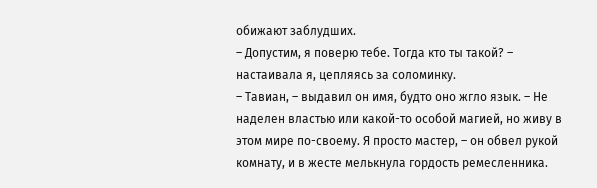обижают заблудших.
– Допустим, я поверю тебе. Тогда кто ты такой? – настаивала я, цепляясь за соломинку.
– Тавиан, – выдавил он имя, будто оно жгло язык. – Не наделен властью или какой-то особой магией, но живу в этом мире по-своему. Я просто мастер, – он обвел рукой комнату, и в жесте мелькнула гордость ремесленника.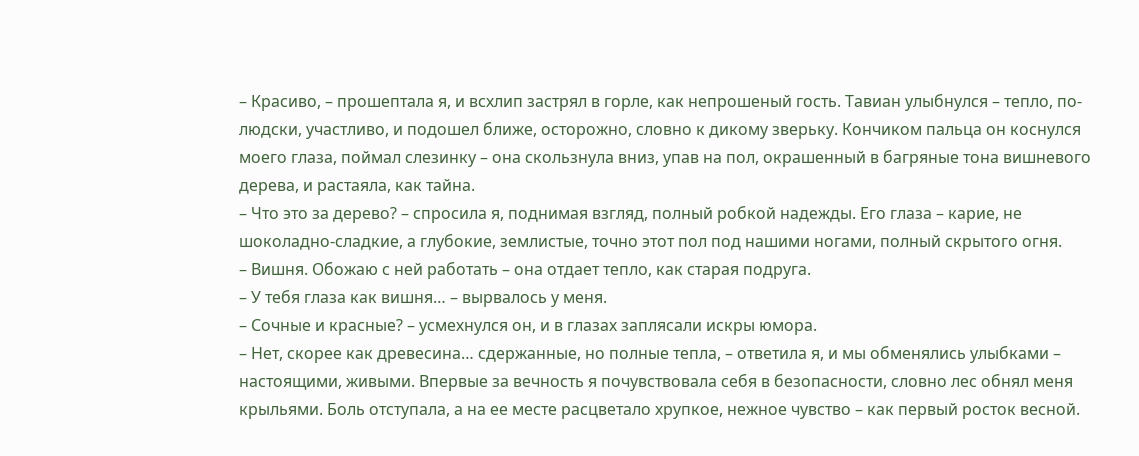– Красиво, – прошептала я, и всхлип застрял в горле, как непрошеный гость. Тавиан улыбнулся – тепло, по-людски, участливо, и подошел ближе, осторожно, словно к дикому зверьку. Кончиком пальца он коснулся моего глаза, поймал слезинку – она скользнула вниз, упав на пол, окрашенный в багряные тона вишневого дерева, и растаяла, как тайна.
– Что это за дерево? – спросила я, поднимая взгляд, полный робкой надежды. Его глаза – карие, не шоколадно-сладкие, а глубокие, землистые, точно этот пол под нашими ногами, полный скрытого огня.
– Вишня. Обожаю с ней работать – она отдает тепло, как старая подруга.
– У тебя глаза как вишня… – вырвалось у меня.
– Сочные и красные? – усмехнулся он, и в глазах заплясали искры юмора.
– Нет, скорее как древесина… сдержанные, но полные тепла, – ответила я, и мы обменялись улыбками – настоящими, живыми. Впервые за вечность я почувствовала себя в безопасности, словно лес обнял меня крыльями. Боль отступала, а на ее месте расцветало хрупкое, нежное чувство – как первый росток весной.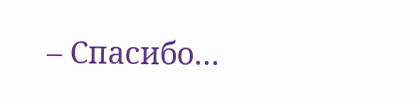– Спасибо…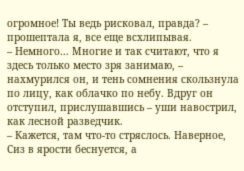огромное! Ты ведь рисковал, правда? – прошептала я, все еще всхлипывая.
– Немного… Многие и так считают, что я здесь только место зря занимаю, – нахмурился он, и тень сомнения скользнула по лицу, как облачко по небу. Вдруг он отступил, прислушавшись – уши навострил, как лесной разведчик.
– Кажется, там что-то стряслось. Наверное, Сиз в ярости беснуется, а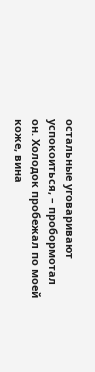остальные уговаривают успокоиться, – пробормотал он. Холодок пробежал по моей коже, вина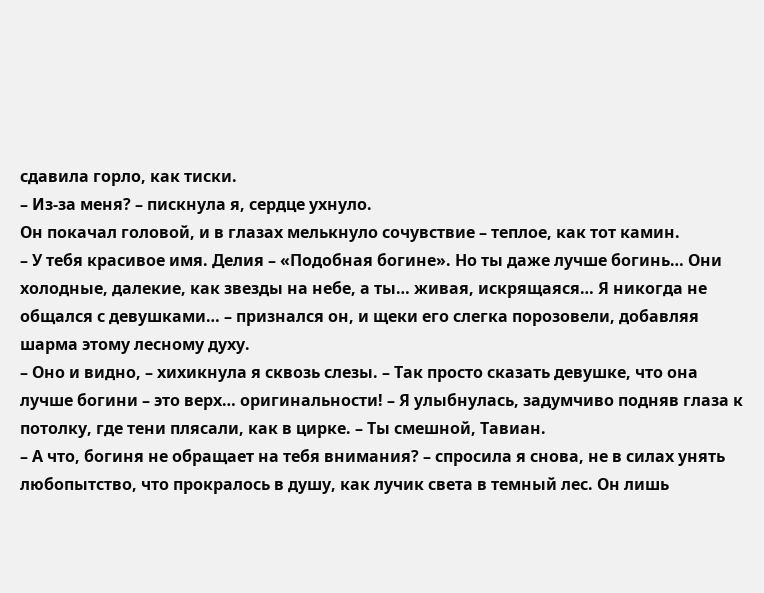сдавила горло, как тиски.
– Из-за меня? – пискнула я, сердце ухнуло.
Он покачал головой, и в глазах мелькнуло сочувствие – теплое, как тот камин.
– У тебя красивое имя. Делия – «Подобная богине». Но ты даже лучше богинь… Они холодные, далекие, как звезды на небе, а ты… живая, искрящаяся… Я никогда не общался с девушками… – признался он, и щеки его слегка порозовели, добавляя шарма этому лесному духу.
– Оно и видно, – хихикнула я сквозь слезы. – Так просто сказать девушке, что она лучше богини – это верх… оригинальности! – Я улыбнулась, задумчиво подняв глаза к потолку, где тени плясали, как в цирке. – Ты смешной, Тавиан.
– А что, богиня не обращает на тебя внимания? – спросила я снова, не в силах унять любопытство, что прокралось в душу, как лучик света в темный лес. Он лишь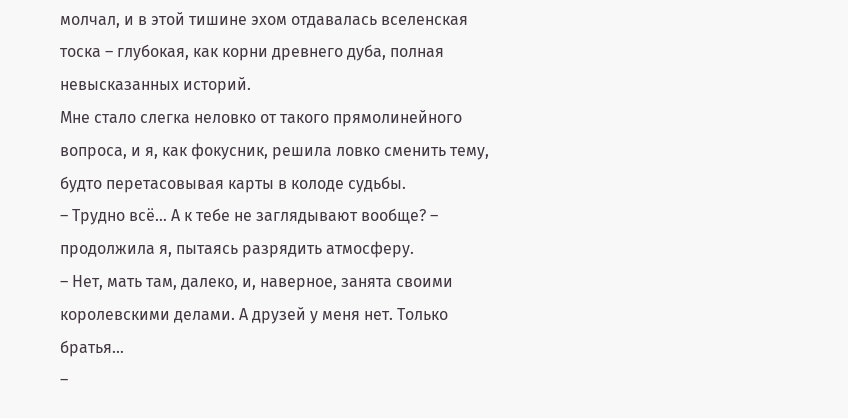молчал, и в этой тишине эхом отдавалась вселенская тоска – глубокая, как корни древнего дуба, полная невысказанных историй.
Мне стало слегка неловко от такого прямолинейного вопроса, и я, как фокусник, решила ловко сменить тему, будто перетасовывая карты в колоде судьбы.
– Трудно всё… А к тебе не заглядывают вообще? – продолжила я, пытаясь разрядить атмосферу.
– Нет, мать там, далеко, и, наверное, занята своими королевскими делами. А друзей у меня нет. Только братья…
–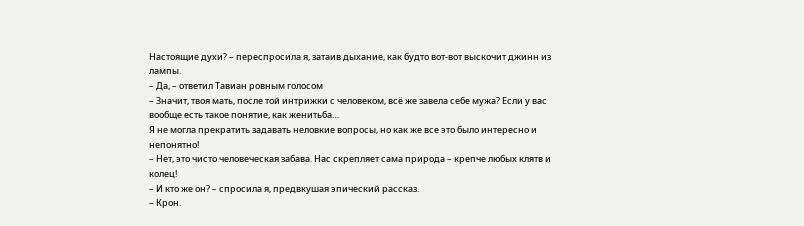Настоящие духи? – переспросила я, затаив дыхание, как будто вот-вот выскочит джинн из лампы.
– Да, – ответил Тавиан ровным голосом
– Значит, твоя мать, после той интрижки с человеком, всё же завела себе мужа? Если у вас вообще есть такое понятие, как женитьба…
Я не могла прекратить задавать неловкие вопросы, но как же все это было интересно и непонятно!
– Нет, это чисто человеческая забава. Нас скрепляет сама природа – крепче любых клятв и колец!
– И кто же он? – спросила я, предвкушая эпический рассказ.
– Крон.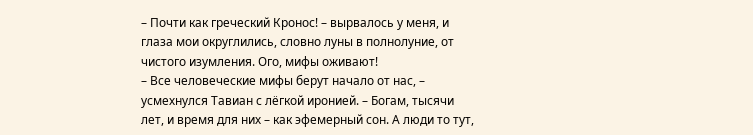– Почти как греческий Кронос! – вырвалось у меня, и глаза мои округлились, словно луны в полнолуние, от чистого изумления. Ого, мифы оживают!
– Все человеческие мифы берут начало от нас, – усмехнулся Тавиан с лёгкой иронией. – Богам, тысячи лет, и время для них – как эфемерный сон. А люди то тут,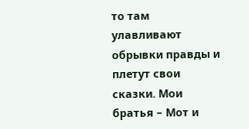то там улавливают обрывки правды и плетут свои сказки. Мои братья – Мот и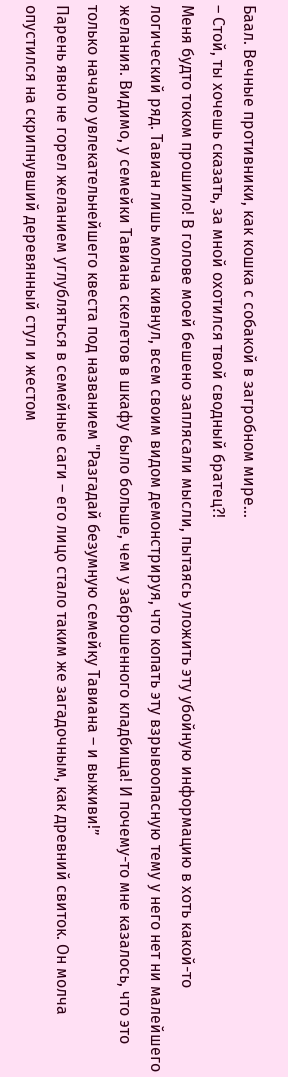Баал. Вечные противники, как кошка с собакой в загробном мире…
– Стой, ты хочешь сказать, за мной охотился твой сводный братец?!
Меня будто током прошило! В голове моей бешено заплясали мысли, пытаясь уложить эту убойную информацию в хоть какой-то логический ряд. Тавиан лишь молча кивнул, всем своим видом демонстрируя, что копать эту взрывоопасную тему у него нет ни малейшего желания. Видимо, у семейки Тавиана скелетов в шкафу было больше, чем у заброшенного кладбища! И почему-то мне казалось, что это только начало увлекательнейшего квеста под названием "Разгадай безумную семейку Тавиана – и выживи!”
Парень явно не горел желанием углубляться в семейные саги – его лицо стало таким же загадочным, как древний свиток. Он молча опустился на скрипнувший деревянный стул и жестом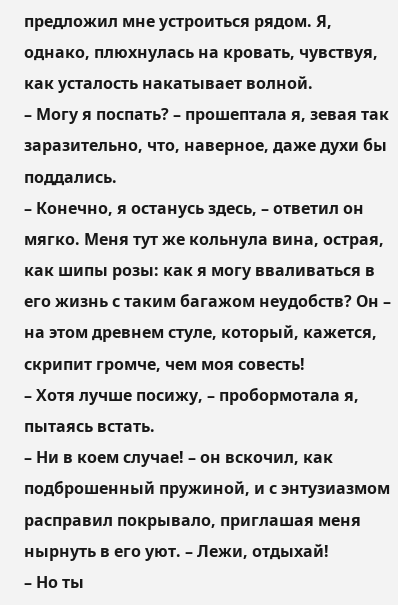предложил мне устроиться рядом. Я, однако, плюхнулась на кровать, чувствуя, как усталость накатывает волной.
– Могу я поспать? – прошептала я, зевая так заразительно, что, наверное, даже духи бы поддались.
– Конечно, я останусь здесь, – ответил он мягко. Меня тут же кольнула вина, острая, как шипы розы: как я могу вваливаться в его жизнь с таким багажом неудобств? Он – на этом древнем стуле, который, кажется, скрипит громче, чем моя совесть!
– Хотя лучше посижу, – пробормотала я, пытаясь встать.
– Ни в коем случае! – он вскочил, как подброшенный пружиной, и с энтузиазмом расправил покрывало, приглашая меня нырнуть в его уют. – Лежи, отдыхай!
– Но ты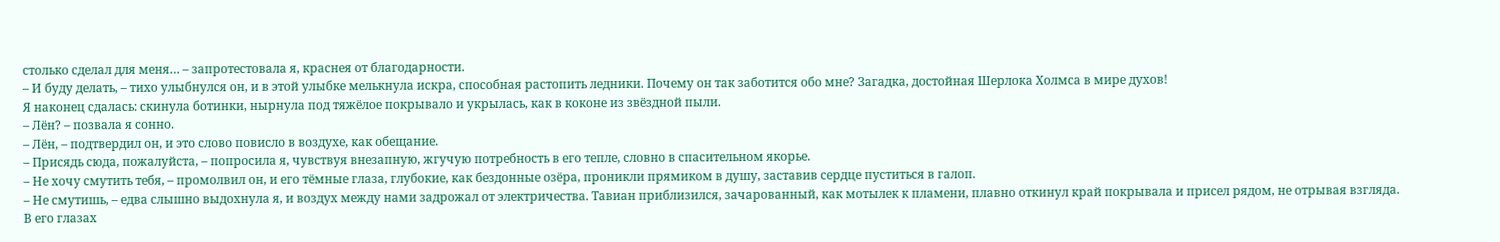столько сделал для меня… – запротестовала я, краснея от благодарности.
– И буду делать, – тихо улыбнулся он, и в этой улыбке мелькнула искра, способная растопить ледники. Почему он так заботится обо мне? Загадка, достойная Шерлока Холмса в мире духов!
Я наконец сдалась: скинула ботинки, нырнула под тяжёлое покрывало и укрылась, как в коконе из звёздной пыли.
– Лён? – позвала я сонно.
– Лён, – подтвердил он, и это слово повисло в воздухе, как обещание.
– Присядь сюда, пожалуйста, – попросила я, чувствуя внезапную, жгучую потребность в его тепле, словно в спасительном якорье.
– Не хочу смутить тебя, – промолвил он, и его тёмные глаза, глубокие, как бездонные озёра, проникли прямиком в душу, заставив сердце пуститься в галоп.
– Не смутишь, – едва слышно выдохнула я, и воздух между нами задрожал от электричества. Тавиан приблизился, зачарованный, как мотылек к пламени, плавно откинул край покрывала и присел рядом, не отрывая взгляда. В его глазах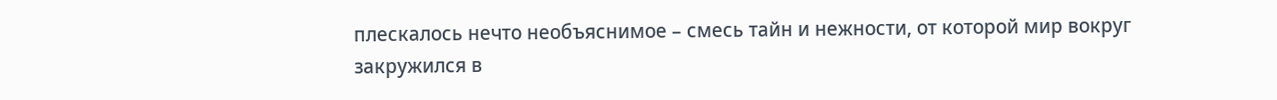плескалось нечто необъяснимое – смесь тайн и нежности, от которой мир вокруг закружился в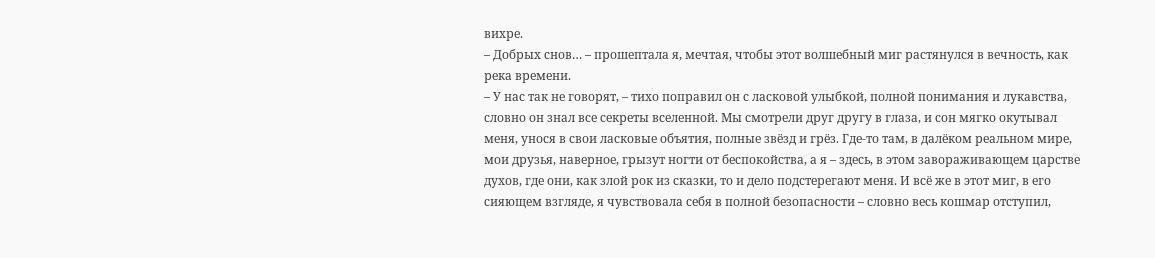вихре.
– Добрых снов… – прошептала я, мечтая, чтобы этот волшебный миг растянулся в вечность, как река времени.
– У нас так не говорят, – тихо поправил он с ласковой улыбкой, полной понимания и лукавства, словно он знал все секреты вселенной. Мы смотрели друг другу в глаза, и сон мягко окутывал меня, унося в свои ласковые объятия, полные звёзд и грёз. Где-то там, в далёком реальном мире, мои друзья, наверное, грызут ногти от беспокойства, а я – здесь, в этом завораживающем царстве духов, где они, как злой рок из сказки, то и дело подстерегают меня. И всё же в этот миг, в его сияющем взгляде, я чувствовала себя в полной безопасности – словно весь кошмар отступил,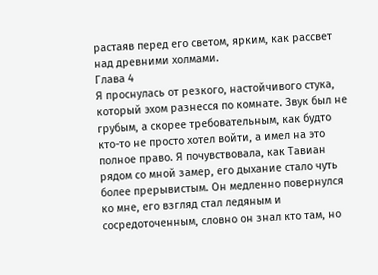растаяв перед его светом, ярким, как рассвет над древними холмами.
Глава 4
Я проснулась от резкого, настойчивого стука, который эхом разнесся по комнате. Звук был не грубым, а скорее требовательным, как будто кто-то не просто хотел войти, а имел на это полное право. Я почувствовала, как Тавиан рядом со мной замер, его дыхание стало чуть более прерывистым. Он медленно повернулся ко мне, его взгляд стал ледяным и сосредоточенным, словно он знал кто там, но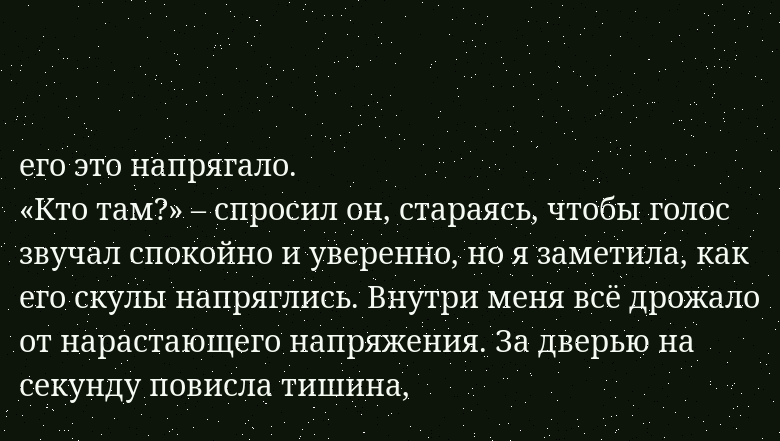его это напрягало.
«Кто там?» – спросил он, стараясь, чтобы голос звучал спокойно и уверенно, но я заметила, как его скулы напряглись. Внутри меня всё дрожало от нарастающего напряжения. За дверью на секунду повисла тишина,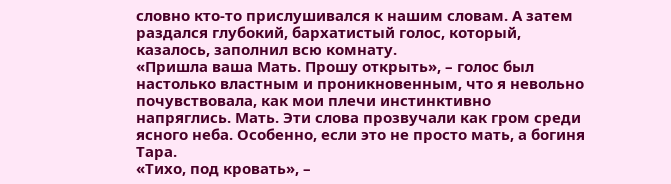словно кто-то прислушивался к нашим словам. А затем раздался глубокий, бархатистый голос, который, казалось, заполнил всю комнату.
«Пришла ваша Мать. Прошу открыть», – голос был настолько властным и проникновенным, что я невольно почувствовала, как мои плечи инстинктивно напряглись. Мать. Эти слова прозвучали как гром среди ясного неба. Особенно, если это не просто мать, а богиня Тара.
«Тихо, под кровать», –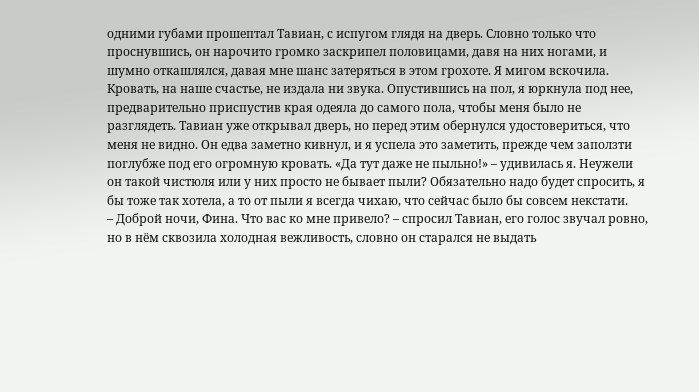одними губами прошептал Тавиан, с испугом глядя на дверь. Словно только что проснувшись, он нарочито громко заскрипел половицами, давя на них ногами, и шумно откашлялся, давая мне шанс затеряться в этом грохоте. Я мигом вскочила. Кровать, на наше счастье, не издала ни звука. Опустившись на пол, я юркнула под нее, предварительно приспустив края одеяла до самого пола, чтобы меня было не разглядеть. Тавиан уже открывал дверь, но перед этим обернулся удостовериться, что меня не видно. Он едва заметно кивнул, и я успела это заметить, прежде чем заползти поглубже под его огромную кровать. «Да тут даже не пыльно!» – удивилась я. Неужели он такой чистюля или у них просто не бывает пыли? Обязательно надо будет спросить, я бы тоже так хотела, а то от пыли я всегда чихаю, что сейчас было бы совсем некстати.
– Доброй ночи, Фина. Что вас ко мне привело? – спросил Тавиан, его голос звучал ровно, но в нём сквозила холодная вежливость, словно он старался не выдать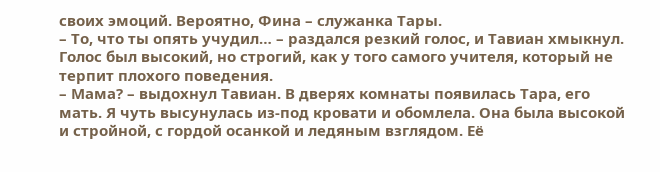своих эмоций. Вероятно, Фина – служанка Тары.
– То, что ты опять учудил… – раздался резкий голос, и Тавиан хмыкнул. Голос был высокий, но строгий, как у того самого учителя, который не терпит плохого поведения.
– Мама? – выдохнул Тавиан. В дверях комнаты появилась Тара, его мать. Я чуть высунулась из-под кровати и обомлела. Она была высокой и стройной, с гордой осанкой и ледяным взглядом. Её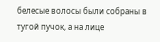белесые волосы были собраны в тугой пучок, а на лице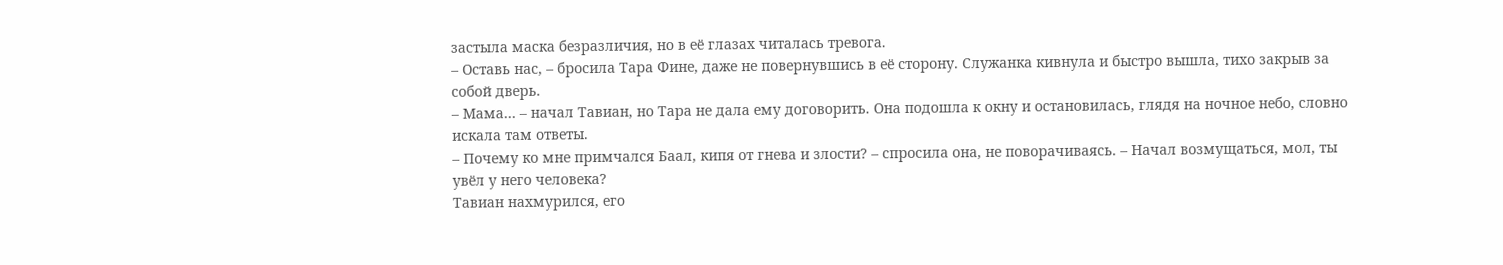застыла маска безразличия, но в её глазах читалась тревога.
– Оставь нас, – бросила Тара Фине, даже не повернувшись в её сторону. Служанка кивнула и быстро вышла, тихо закрыв за собой дверь.
– Мама… – начал Тавиан, но Тара не дала ему договорить. Она подошла к окну и остановилась, глядя на ночное небо, словно искала там ответы.
– Почему ко мне примчался Баал, кипя от гнева и злости? – спросила она, не поворачиваясь. – Начал возмущаться, мол, ты увёл у него человека?
Тавиан нахмурился, его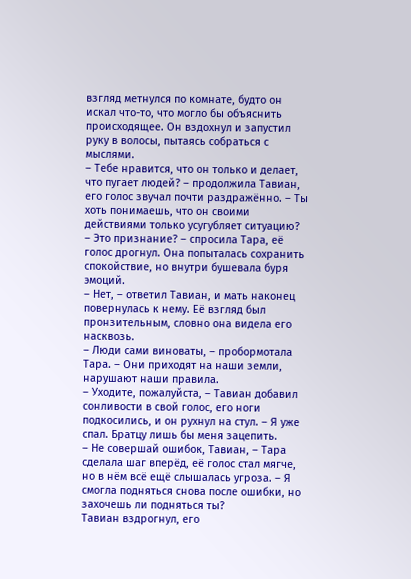взгляд метнулся по комнате, будто он искал что-то, что могло бы объяснить происходящее. Он вздохнул и запустил руку в волосы, пытаясь собраться с мыслями.
– Тебе нравится, что он только и делает, что пугает людей? – продолжила Тавиан, его голос звучал почти раздражённо. – Ты хоть понимаешь, что он своими действиями только усугубляет ситуацию?
– Это признание? – спросила Тара, её голос дрогнул. Она попыталась сохранить спокойствие, но внутри бушевала буря эмоций.
– Нет, – ответил Тавиан, и мать наконец повернулась к нему. Её взгляд был пронзительным, словно она видела его насквозь.
– Люди сами виноваты, – пробормотала Тара. – Они приходят на наши земли, нарушают наши правила.
– Уходите, пожалуйста, – Тавиан добавил сонливости в свой голос, его ноги подкосились, и он рухнул на стул. – Я уже спал. Братцу лишь бы меня зацепить.
– Не совершай ошибок, Тавиан, – Тара сделала шаг вперёд, её голос стал мягче, но в нём всё ещё слышалась угроза. – Я смогла подняться снова после ошибки, но захочешь ли подняться ты?
Тавиан вздрогнул, его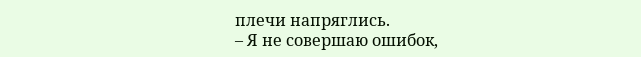плечи напряглись.
– Я не совершаю ошибок,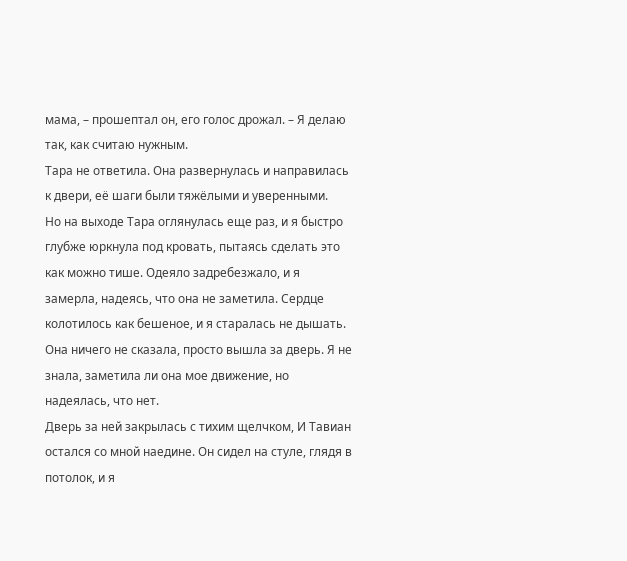мама, – прошептал он, его голос дрожал. – Я делаю так, как считаю нужным.
Тара не ответила. Она развернулась и направилась к двери, её шаги были тяжёлыми и уверенными.
Но на выходе Тара оглянулась еще раз, и я быстро глубже юркнула под кровать, пытаясь сделать это как можно тише. Одеяло задребезжало, и я замерла, надеясь, что она не заметила. Сердце колотилось как бешеное, и я старалась не дышать.
Она ничего не сказала, просто вышла за дверь. Я не знала, заметила ли она мое движение, но надеялась, что нет.
Дверь за ней закрылась с тихим щелчком, И Тавиан остался со мной наедине. Он сидел на стуле, глядя в потолок, и я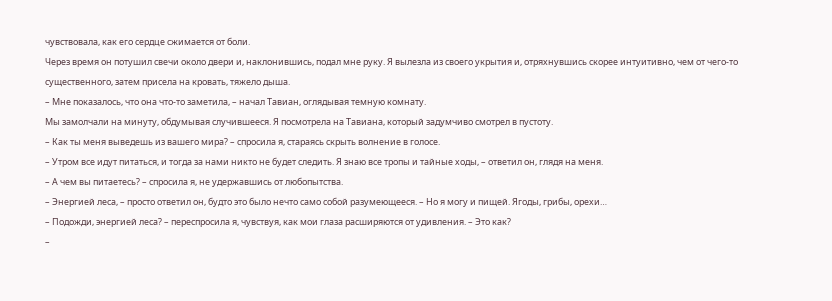чувствовала, как его сердце сжимается от боли.
Через время он потушил свечи около двери и, наклонившись, подал мне руку. Я вылезла из своего укрытия и, отряхнувшись скорее интуитивно, чем от чего-то существенного, затем присела на кровать, тяжело дыша.
– Мне показалось, что она что-то заметила, – начал Тавиан, оглядывая темную комнату.
Мы замолчали на минуту, обдумывая случившееся. Я посмотрела на Тавиана, который задумчиво смотрел в пустоту.
– Как ты меня выведешь из вашего мира? – спросила я, стараясь скрыть волнение в голосе.
– Утром все идут питаться, и тогда за нами никто не будет следить. Я знаю все тропы и тайные ходы, – ответил он, глядя на меня.
– А чем вы питаетесь? – спросила я, не удержавшись от любопытства.
– Энергией леса, – просто ответил он, будто это было нечто само собой разумеющееся. – Но я могу и пищей. Ягоды, грибы, орехи…
– Подожди, энергией леса? – переспросила я, чувствуя, как мои глаза расширяются от удивления. – Это как?
–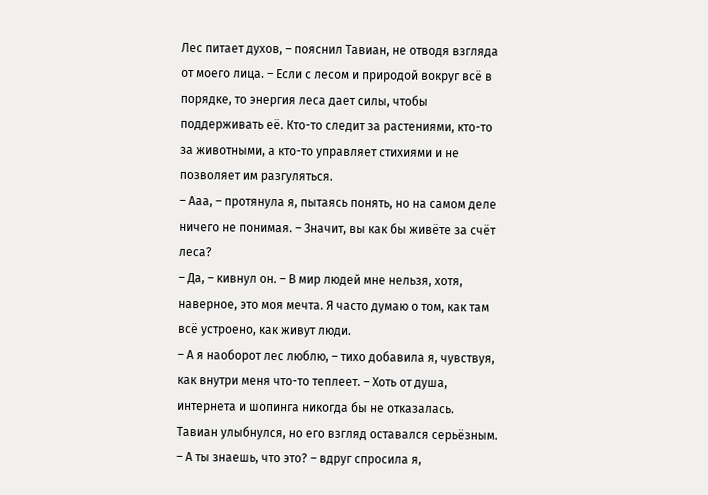Лес питает духов, – пояснил Тавиан, не отводя взгляда от моего лица. – Если с лесом и природой вокруг всё в порядке, то энергия леса дает силы, чтобы поддерживать её. Кто-то следит за растениями, кто-то за животными, а кто-то управляет стихиями и не позволяет им разгуляться.
– Ааа, – протянула я, пытаясь понять, но на самом деле ничего не понимая. – Значит, вы как бы живёте за счёт леса?
– Да, – кивнул он. – В мир людей мне нельзя, хотя, наверное, это моя мечта. Я часто думаю о том, как там всё устроено, как живут люди.
– А я наоборот лес люблю, – тихо добавила я, чувствуя, как внутри меня что-то теплеет. – Хоть от душа, интернета и шопинга никогда бы не отказалась.
Тавиан улыбнулся, но его взгляд оставался серьёзным.
– А ты знаешь, что это? – вдруг спросила я,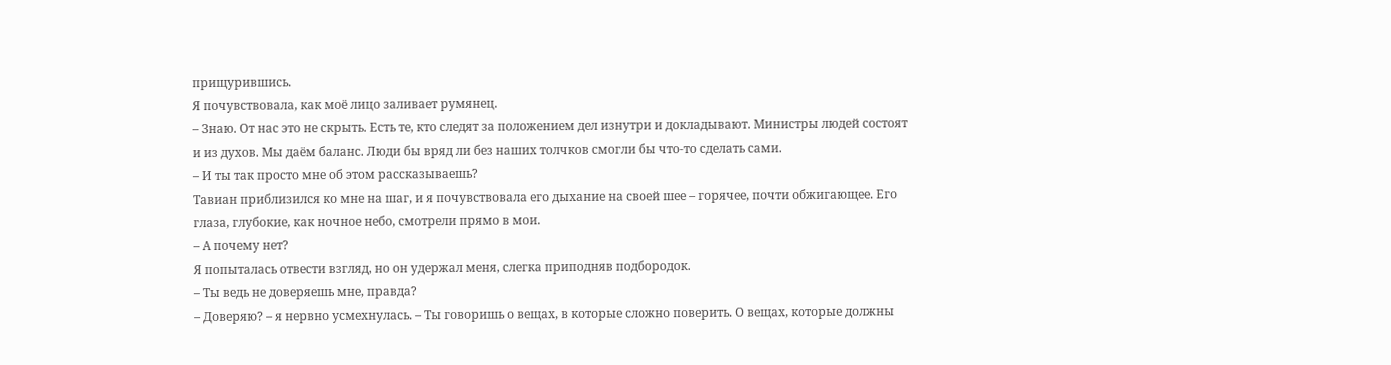прищурившись.
Я почувствовала, как моё лицо заливает румянец.
– Знаю. От нас это не скрыть. Есть те, кто следят за положением дел изнутри и докладывают. Министры людей состоят и из духов. Мы даём баланс. Люди бы вряд ли без наших толчков смогли бы что-то сделать сами.
– И ты так просто мне об этом рассказываешь?
Тавиан приблизился ко мне на шаг, и я почувствовала его дыхание на своей шее – горячее, почти обжигающее. Его глаза, глубокие, как ночное небо, смотрели прямо в мои.
– А почему нет?
Я попыталась отвести взгляд, но он удержал меня, слегка приподняв подбородок.
– Ты ведь не доверяешь мне, правда?
– Доверяю? – я нервно усмехнулась. – Ты говоришь о вещах, в которые сложно поверить. О вещах, которые должны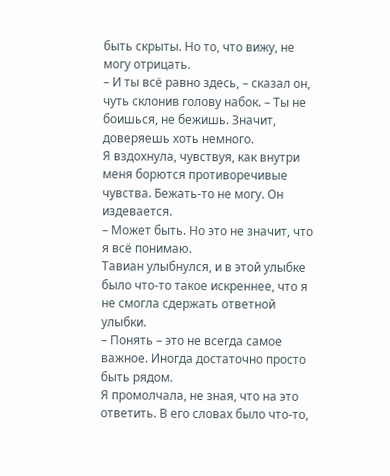быть скрыты. Но то, что вижу, не могу отрицать.
– И ты всё равно здесь, – сказал он, чуть склонив голову набок. – Ты не боишься, не бежишь. Значит, доверяешь хоть немного.
Я вздохнула, чувствуя, как внутри меня борются противоречивые чувства. Бежать-то не могу. Он издевается.
– Может быть. Но это не значит, что я всё понимаю.
Тавиан улыбнулся, и в этой улыбке было что-то такое искреннее, что я не смогла сдержать ответной улыбки.
– Понять – это не всегда самое важное. Иногда достаточно просто быть рядом.
Я промолчала, не зная, что на это ответить. В его словах было что-то,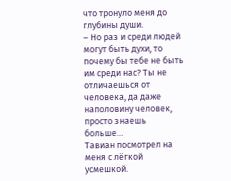что тронуло меня до глубины души.
– Но раз и среди людей могут быть духи, то почему бы тебе не быть им среди нас? Ты не отличаешься от человека, да даже наполовину человек, просто знаешь больше…
Тавиан посмотрел на меня с лёгкой усмешкой.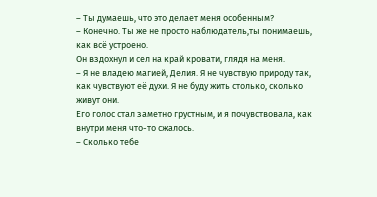– Ты думаешь, что это делает меня особенным?
– Конечно. Ты же не просто наблюдатель,ты понимаешь, как всё устроено.
Он вздохнул и сел на край кровати, глядя на меня.
– Я не владею магией, Делия. Я не чувствую природу так, как чувствуют её духи. Я не буду жить столько, сколько живут они.
Его голос стал заметно грустным, и я почувствовала, как внутри меня что-то сжалось.
– Сколько тебе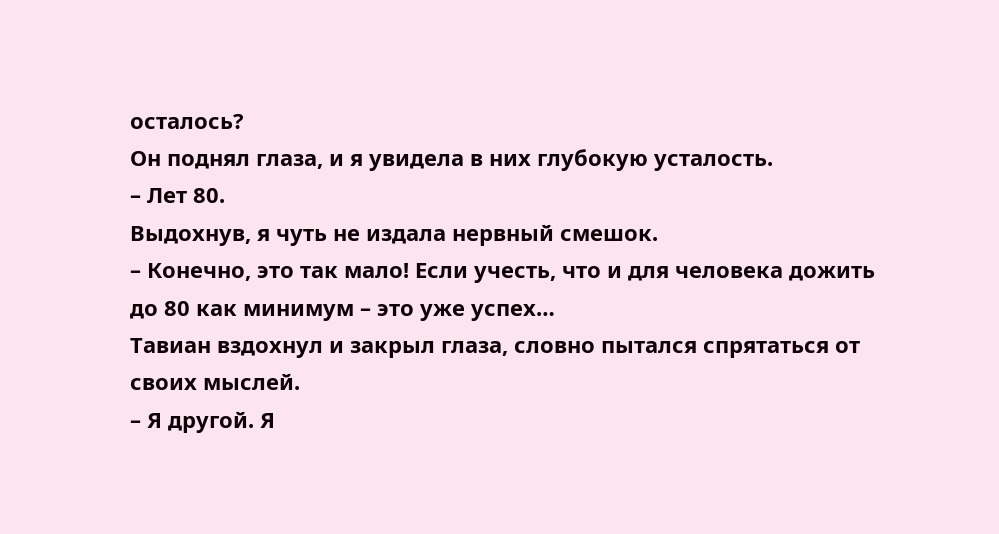осталось?
Он поднял глаза, и я увидела в них глубокую усталость.
– Лет 80.
Выдохнув, я чуть не издала нервный смешок.
– Конечно, это так мало! Если учесть, что и для человека дожить до 80 как минимум – это уже успех…
Тавиан вздохнул и закрыл глаза, словно пытался спрятаться от своих мыслей.
– Я другой. Я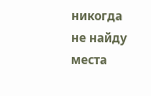никогда не найду места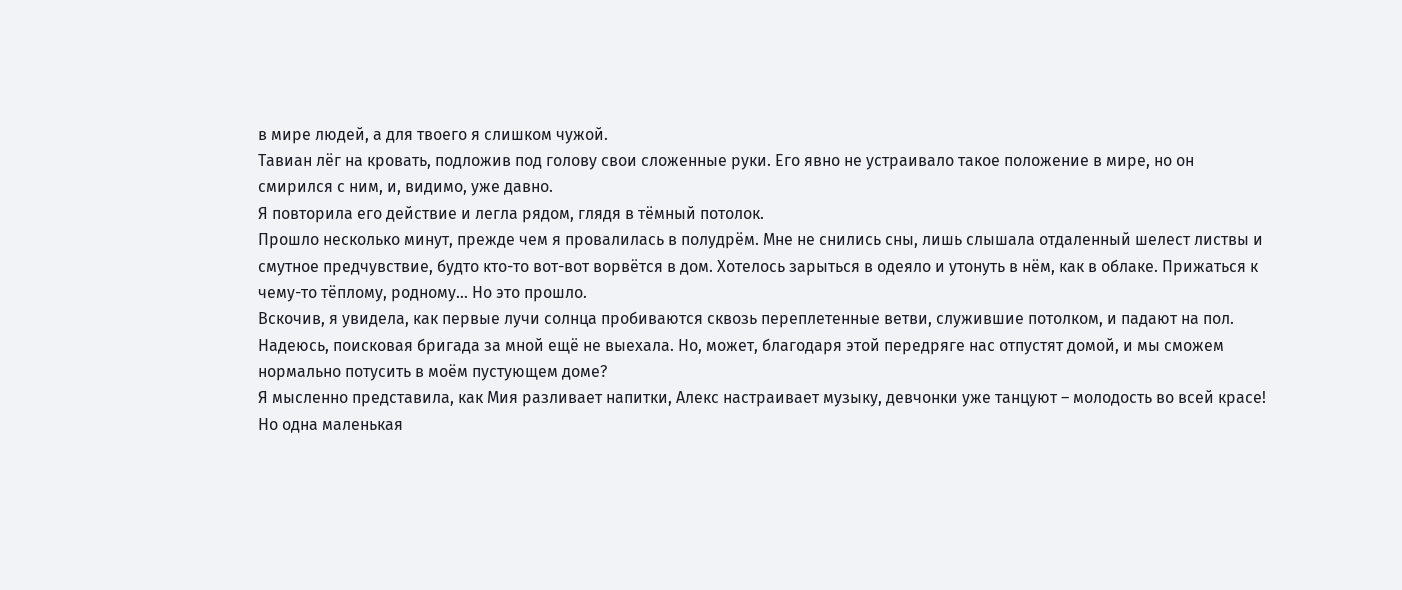в мире людей, а для твоего я слишком чужой.
Тавиан лёг на кровать, подложив под голову свои сложенные руки. Его явно не устраивало такое положение в мире, но он смирился с ним, и, видимо, уже давно.
Я повторила его действие и легла рядом, глядя в тёмный потолок.
Прошло несколько минут, прежде чем я провалилась в полудрём. Мне не снились сны, лишь слышала отдаленный шелест листвы и смутное предчувствие, будто кто-то вот-вот ворвётся в дом. Хотелось зарыться в одеяло и утонуть в нём, как в облаке. Прижаться к чему-то тёплому, родному… Но это прошло.
Вскочив, я увидела, как первые лучи солнца пробиваются сквозь переплетенные ветви, служившие потолком, и падают на пол.
Надеюсь, поисковая бригада за мной ещё не выехала. Но, может, благодаря этой передряге нас отпустят домой, и мы сможем нормально потусить в моём пустующем доме?
Я мысленно представила, как Мия разливает напитки, Алекс настраивает музыку, девчонки уже танцуют – молодость во всей красе! Но одна маленькая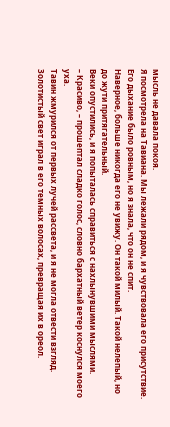мысль не давала покоя.
Я посмотрела на Тавиана. Мы лежали рядом, и я чувствовала его присутствие. Его дыхание было ровным, но я знала, что он не спит.
Наверное, больше никогда его не увижу. Он такой милый. Такой нелепый, но до жути притягательный.
Веки опустились, и я попыталась справиться с нахлынувшими мыслями.
– Красиво, – прошептал сладко голос, словно бархатный ветер коснулся моего уха.
Тавин жмурился от первых лучей рассвета, и я не могла отвести взгляд. Золотистый свет играл в его темных волосах, превращая их в ореол.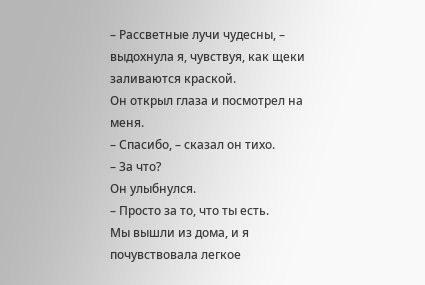– Рассветные лучи чудесны, – выдохнула я, чувствуя, как щеки заливаются краской.
Он открыл глаза и посмотрел на меня.
– Спасибо, – сказал он тихо.
– За что?
Он улыбнулся.
– Просто за то, что ты есть.
Мы вышли из дома, и я почувствовала легкое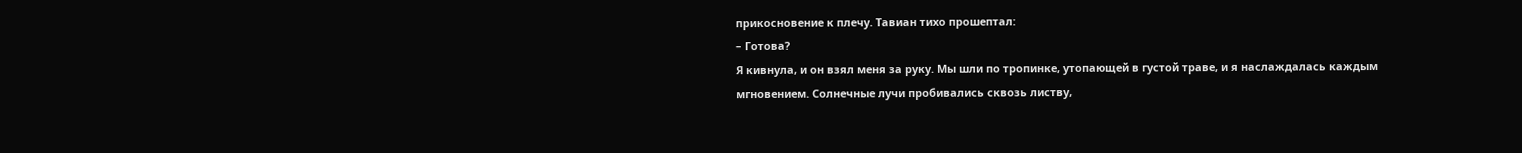прикосновение к плечу. Тавиан тихо прошептал:
– Готова?
Я кивнула, и он взял меня за руку. Мы шли по тропинке, утопающей в густой траве, и я наслаждалась каждым мгновением. Солнечные лучи пробивались сквозь листву,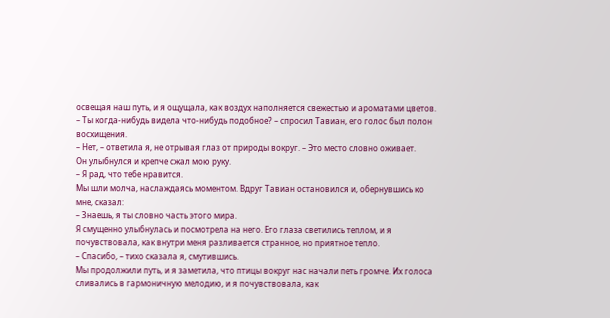освещая наш путь, и я ощущала, как воздух наполняется свежестью и ароматами цветов.
– Ты когда-нибудь видела что-нибудь подобное? – спросил Тавиан, его голос был полон восхищения.
– Нет, – ответила я, не отрывая глаз от природы вокруг. – Это место словно оживает.
Он улыбнулся и крепче сжал мою руку.
– Я рад, что тебе нравится.
Мы шли молча, наслаждаясь моментом. Вдруг Тавиан остановился и, обернувшись ко мне, сказал:
– Знаешь, я ты словно часть этого мира.
Я смущенно улыбнулась и посмотрела на него. Его глаза светились теплом, и я почувствовала, как внутри меня разливается странное, но приятное тепло.
– Спасибо, – тихо сказала я, смутившись.
Мы продолжили путь, и я заметила, что птицы вокруг нас начали петь громче. Их голоса сливались в гармоничную мелодию, и я почувствовала, как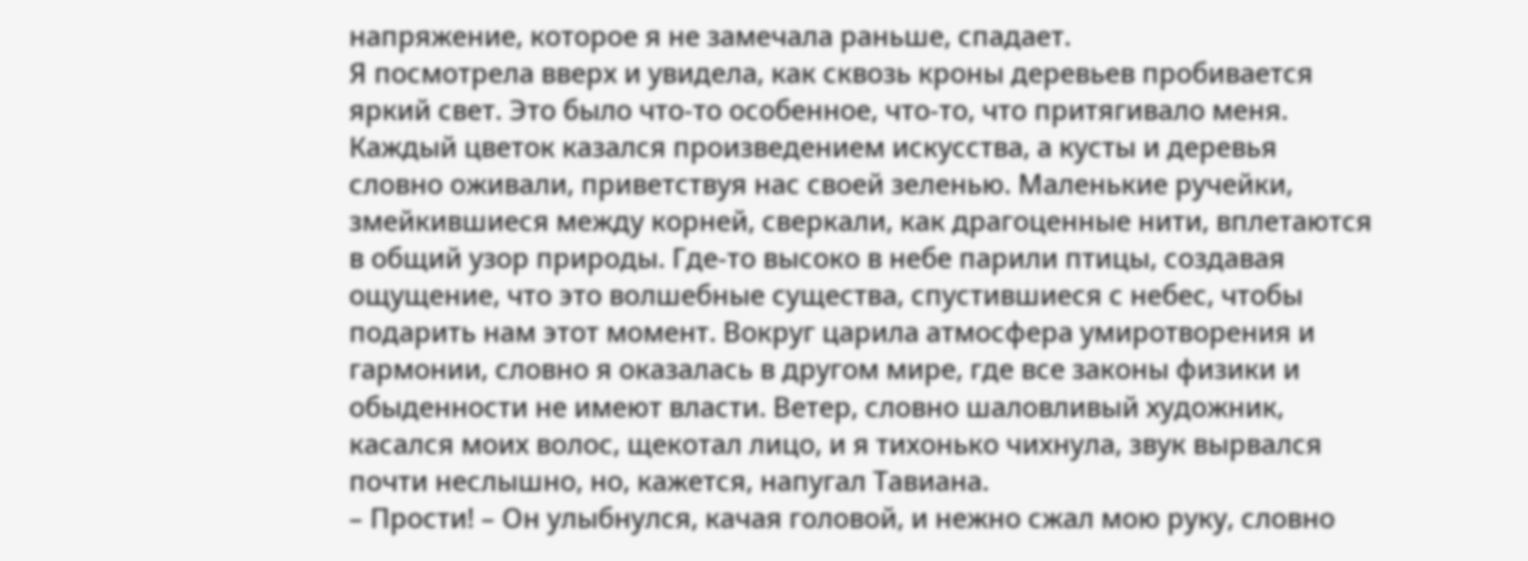напряжение, которое я не замечала раньше, спадает.
Я посмотрела вверх и увидела, как сквозь кроны деревьев пробивается яркий свет. Это было что-то особенное, что-то, что притягивало меня.
Каждый цветок казался произведением искусства, а кусты и деревья словно оживали, приветствуя нас своей зеленью. Маленькие ручейки, змейкившиеся между корней, сверкали, как драгоценные нити, вплетаются в общий узор природы. Где-то высоко в небе парили птицы, создавая ощущение, что это волшебные существа, спустившиеся с небес, чтобы подарить нам этот момент. Вокруг царила атмосфера умиротворения и гармонии, словно я оказалась в другом мире, где все законы физики и обыденности не имеют власти. Ветер, словно шаловливый художник, касался моих волос, щекотал лицо, и я тихонько чихнула, звук вырвался почти неслышно, но, кажется, напугал Тавиана.
– Прости! – Он улыбнулся, качая головой, и нежно сжал мою руку, словно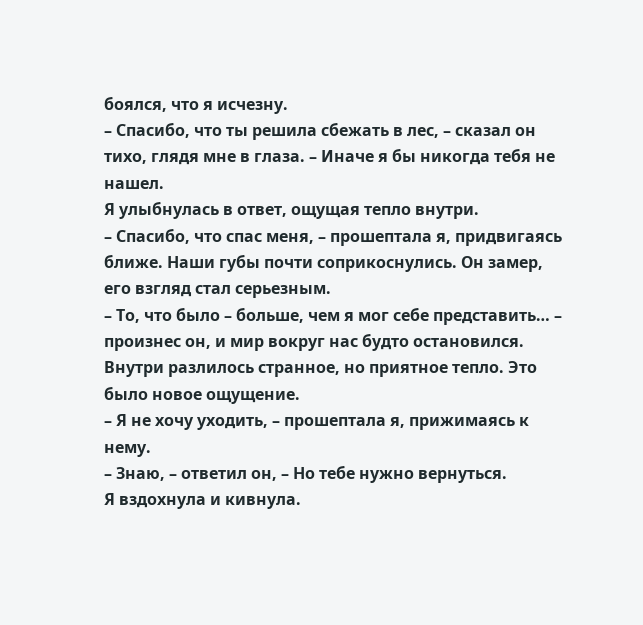боялся, что я исчезну.
– Спасибо, что ты решила сбежать в лес, – сказал он тихо, глядя мне в глаза. – Иначе я бы никогда тебя не нашел.
Я улыбнулась в ответ, ощущая тепло внутри.
– Спасибо, что спас меня, – прошептала я, придвигаясь ближе. Наши губы почти соприкоснулись. Он замер, его взгляд стал серьезным.
– То, что было – больше, чем я мог себе представить… – произнес он, и мир вокруг нас будто остановился.
Внутри разлилось странное, но приятное тепло. Это было новое ощущение.
– Я не хочу уходить, – прошептала я, прижимаясь к нему.
– Знаю, – ответил он, – Но тебе нужно вернуться.
Я вздохнула и кивнула.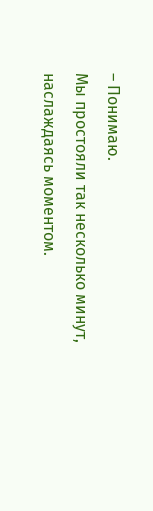– Понимаю.
Мы простояли так несколько минут, наслаждаясь моментом.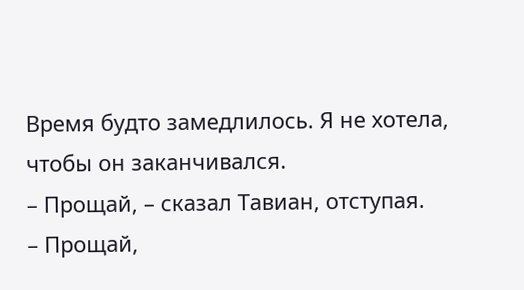Время будто замедлилось. Я не хотела, чтобы он заканчивался.
– Прощай, – сказал Тавиан, отступая.
– Прощай,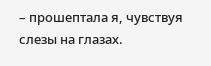– прошептала я, чувствуя слезы на глазах.